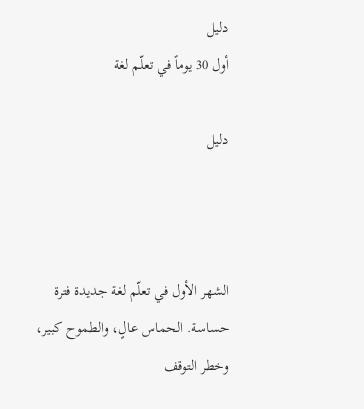دليل
أول 30 يوماً في تعلّم لغة

دليل



الشهر الأول في تعلّم لغة جديدة فترة حساسة. الحماس عالٍ، والطموح كبير، وخطر التوقف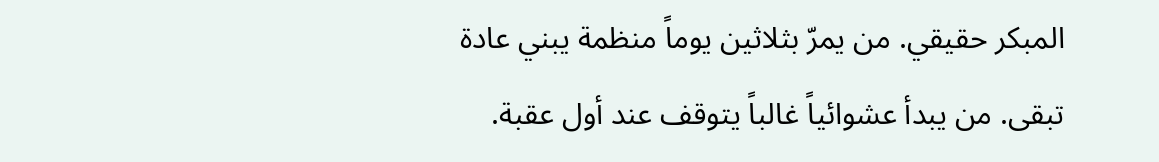المبكر حقيقي. من يمرّ بثلاثين يوماً منظمة يبني عادة تبقى. من يبدأ عشوائياً غالباً يتوقف عند أول عقبة.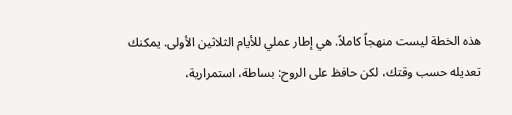هذه الخطة ليست منهجاً كاملاً. هي إطار عملي للأيام الثلاثين الأولى. يمكنك تعديله حسب وقتك، لكن حافظ على الروح: بساطة، استمرارية،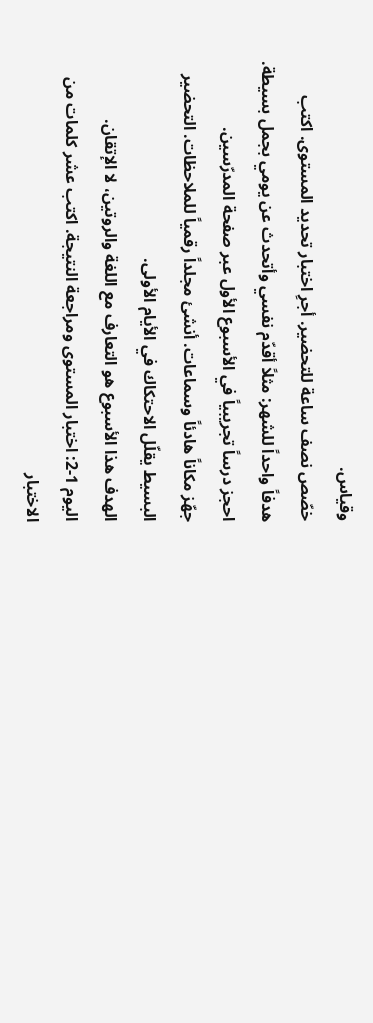وقياس.
خصّص نصف ساعة للتحضير. أجرِ اختبار تحديد المستوى. اكتب هدفاً واحداً للشهر: مثلاً أقدّم نفسي وأتحدث عن يومي بجمل بسيطة. احجز درساً تجريبياً في الأسبوع الأول عبر صفحة المدرّسين.
جهّز مكاناً هادئاً وسماعات. أنشئ مجلداً رقمياً للملاحظات. التحضير البسيط يقلّل الاحتكاك في الأيام الأولى.
الهدف هذا الأسبوع هو التعارف مع اللغة والروتين، لا الإتقان.
اليوم 1-2: اختبار المستوى ومراجعة النتيجة. اكتب عشر كلمات من الاختبار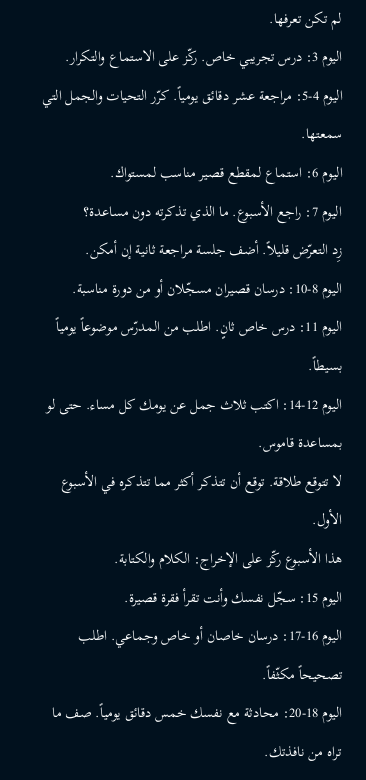لم تكن تعرفها.
اليوم 3: درس تجريبي خاص. ركّز على الاستماع والتكرار.
اليوم 4-5: مراجعة عشر دقائق يومياً. كرّر التحيات والجمل التي سمعتها.
اليوم 6: استماع لمقطع قصير مناسب لمستواك.
اليوم 7: راجع الأسبوع. ما الذي تذكرته دون مساعدة؟
زِد التعرّض قليلاً. أضف جلسة مراجعة ثانية إن أمكن.
اليوم 8-10: درسان قصيران مسجّلان أو من دورة مناسبة.
اليوم 11: درس خاص ثانٍ. اطلب من المدرّس موضوعاً يومياً بسيطاً.
اليوم 12-14: اكتب ثلاث جمل عن يومك كل مساء. حتى لو بمساعدة قاموس.
لا تتوقع طلاقة. توقع أن تتذكر أكثر مما تتذكره في الأسبوع الأول.
هذا الأسبوع ركّز على الإخراج: الكلام والكتابة.
اليوم 15: سجّل نفسك وأنت تقرأ فقرة قصيرة.
اليوم 16-17: درسان خاصان أو خاص وجماعي. اطلب تصحيحاً مكثّفاً.
اليوم 18-20: محادثة مع نفسك خمس دقائق يومياً. صف ما تراه من نافذتك.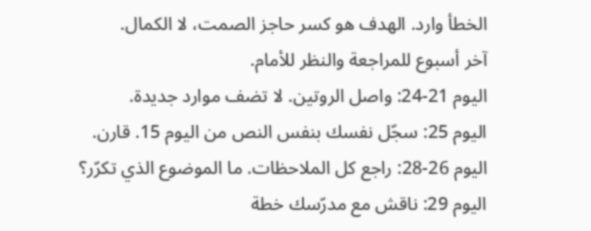الخطأ وارد. الهدف هو كسر حاجز الصمت، لا الكمال.
آخر أسبوع للمراجعة والنظر للأمام.
اليوم 21-24: واصل الروتين. لا تضف موارد جديدة.
اليوم 25: سجّل نفسك بنفس النص من اليوم 15. قارن.
اليوم 26-28: راجع كل الملاحظات. ما الموضوع الذي تكرّر؟
اليوم 29: ناقش مع مدرّسك خطة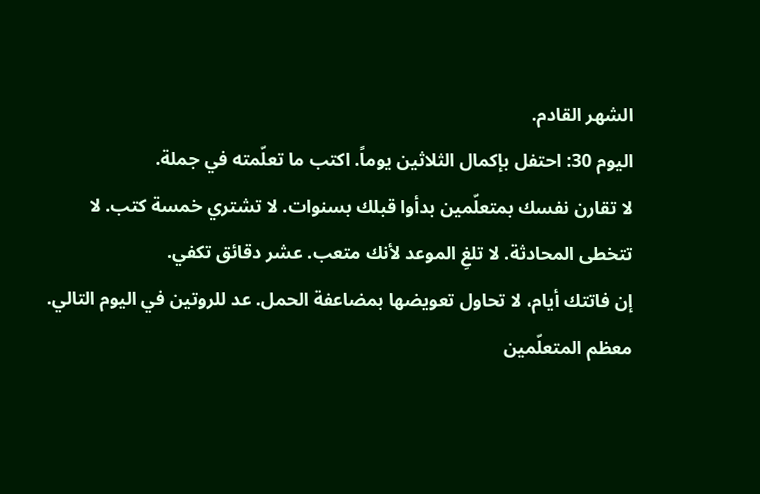الشهر القادم.
اليوم 30: احتفل بإكمال الثلاثين يوماً. اكتب ما تعلّمته في جملة.
لا تقارن نفسك بمتعلّمين بدأوا قبلك بسنوات. لا تشتري خمسة كتب. لا تتخطى المحادثة. لا تلغِ الموعد لأنك متعب. عشر دقائق تكفي.
إن فاتتك أيام، لا تحاول تعويضها بمضاعفة الحمل. عد للروتين في اليوم التالي.
معظم المتعلّمين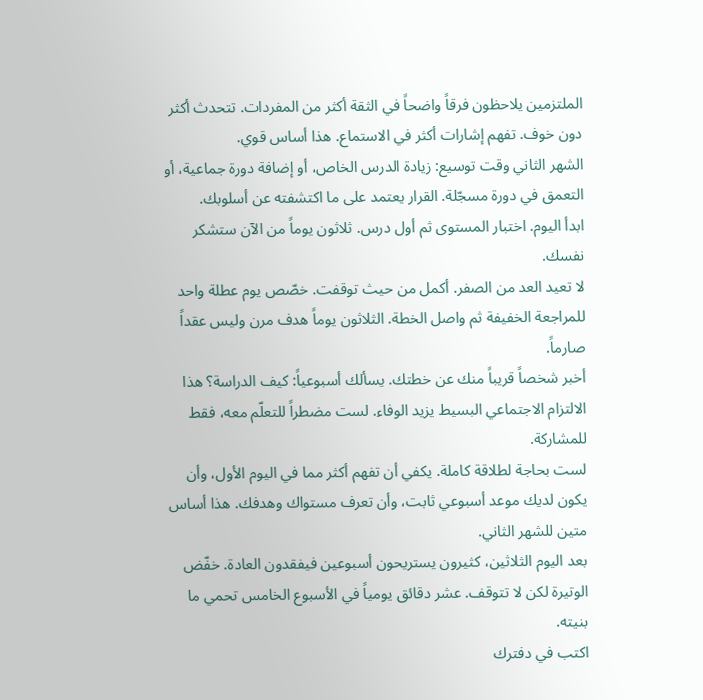الملتزمين يلاحظون فرقاً واضحاً في الثقة أكثر من المفردات. تتحدث أكثر دون خوف. تفهم إشارات أكثر في الاستماع. هذا أساس قوي.
الشهر الثاني وقت توسيع: زيادة الدرس الخاص، أو إضافة دورة جماعية، أو التعمق في دورة مسجّلة. القرار يعتمد على ما اكتشفته عن أسلوبك.
ابدأ اليوم. اختبار المستوى ثم أول درس. ثلاثون يوماً من الآن ستشكر نفسك.
لا تعيد العد من الصفر. أكمل من حيث توقفت. خصّص يوم عطلة واحد للمراجعة الخفيفة ثم واصل الخطة. الثلاثون يوماً هدف مرن وليس عقداً صارماً.
أخبر شخصاً قريباً منك عن خطتك. يسألك أسبوعياً: كيف الدراسة؟ هذا الالتزام الاجتماعي البسيط يزيد الوفاء. لست مضطراً للتعلّم معه، فقط للمشاركة.
لست بحاجة لطلاقة كاملة. يكفي أن تفهم أكثر مما في اليوم الأول، وأن يكون لديك موعد أسبوعي ثابت، وأن تعرف مستواك وهدفك. هذا أساس متين للشهر الثاني.
بعد اليوم الثلاثين، كثيرون يستريحون أسبوعين فيفقدون العادة. خفّض الوتيرة لكن لا تتوقف. عشر دقائق يومياً في الأسبوع الخامس تحمي ما بنيته.
اكتب في دفترك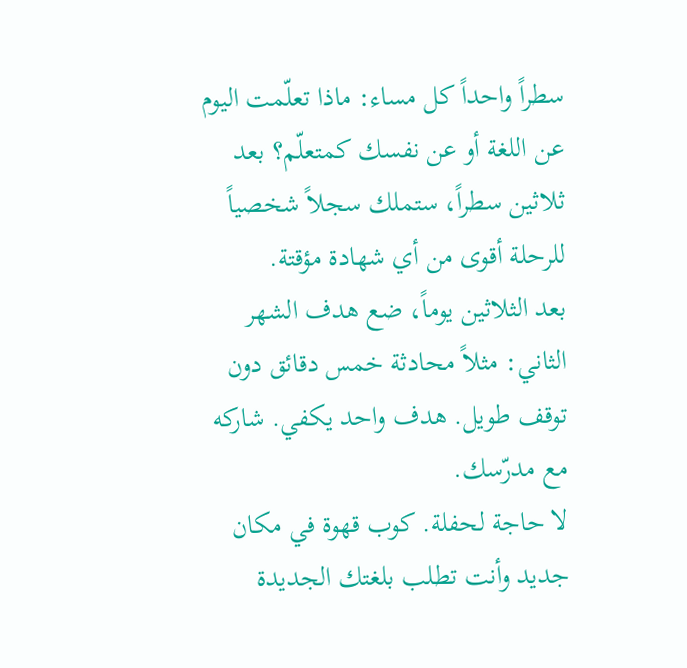سطراً واحداً كل مساء: ماذا تعلّمت اليوم عن اللغة أو عن نفسك كمتعلّم؟ بعد ثلاثين سطراً، ستملك سجلاً شخصياً للرحلة أقوى من أي شهادة مؤقتة.
بعد الثلاثين يوماً، ضع هدف الشهر الثاني: مثلاً محادثة خمس دقائق دون توقف طويل. هدف واحد يكفي. شاركه مع مدرّسك.
لا حاجة لحفلة. كوب قهوة في مكان جديد وأنت تطلب بلغتك الجديدة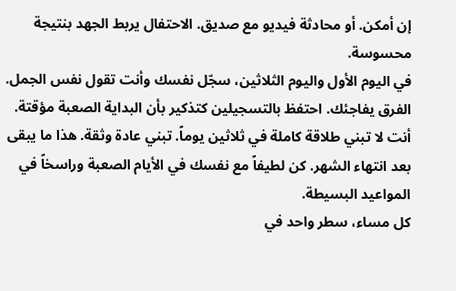إن أمكن. أو محادثة فيديو مع صديق. الاحتفال يربط الجهد بنتيجة محسوسة.
في اليوم الأول واليوم الثلاثين، سجّل نفسك وأنت تقول نفس الجمل. الفرق يفاجئك. احتفظ بالتسجيلين كتذكير بأن البداية الصعبة مؤقتة.
أنت لا تبني طلاقة كاملة في ثلاثين يوماً. تبني عادة وثقة. هذا ما يبقى بعد انتهاء الشهر. كن لطيفاً مع نفسك في الأيام الصعبة وراسخاً في المواعيد البسيطة.
كل مساء، سطر واحد في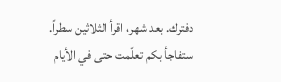دفترك. بعد شهر، اقرأ الثلاثين سطراً. ستفاجأ بكم تعلّمت حتى في الأيام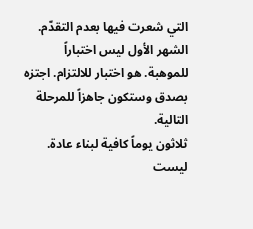التي شعرت فيها بعدم التقدّم.
الشهر الأول ليس اختباراً للموهبة. هو اختبار للالتزام. اجتزه بصدق وستكون جاهزاً للمرحلة التالية.
ثلاثون يوماً كافية لبناء عادة. ليست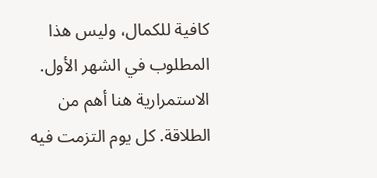كافية للكمال، وليس هذا المطلوب في الشهر الأول. الاستمرارية هنا أهم من الطلاقة. كل يوم التزمت فيه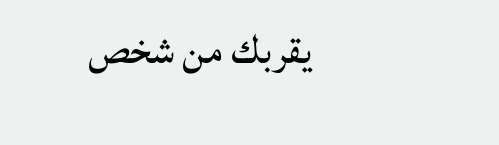يقربك من شخص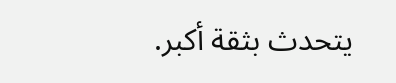يتحدث بثقة أكبر.